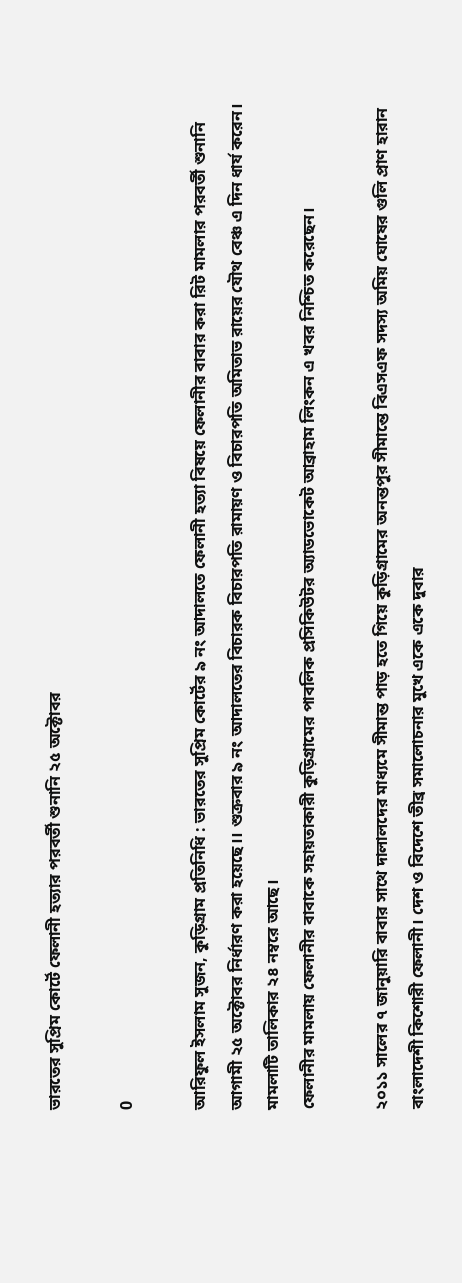ভারতের সুপ্রিম কোর্টে ফেলানী হত্যার পরবর্তী শুনানি ২৫ অক্টোবর

0

আরিফুল ইসলাম সুজন, কুড়িগ্রাম প্রতিনিধি : ভারতের সুপ্রিম কোর্টের ৯ নং আদালতে ফেলানী হত্যা বিষয়ে ফেলানীর বাবার করা রিট মামলার পরবর্তী শুনানি আগামী ২৫ অক্টোবর নির্ধারণ করা হয়েছে।। শুক্রবার ৯ নং আদালতের বিচারক বিচারপতি রামায়ণ ও বিচারপতি অমিতাভ রায়ের যৌথ বেঞ্চ এ দিন ধার্য করেন। মামলাটি তালিকার ২৪ নম্বরে আছে।
ফেলানীর মামলায় ফেলানীর বাবাকে সহায়তাকারী কুড়িগ্রামের পাবলিক প্রসিকিউটর অ্যাডভোকেট আব্রাহাম লিংকন এ খবর নিশ্চিত করেছেন।

২০১১ সালের ৭ জানুয়ারি বাবার সাথে দালালদের মাধ্যমে সীমান্ত পাড় হতে গিয়ে কুড়িগ্রামের অনন্তপুর সীমান্তে বিএসএফ সদস্য অমিয় ঘোষের গুলি প্রাণ হারান বাংলাদেশী কিশোরী ফেলানী। দেশ ও বিদেশে তীব্র সমালোচনার মুখে একে একে দুবার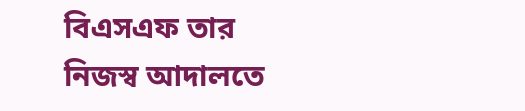বিএসএফ তার নিজস্ব আদালতে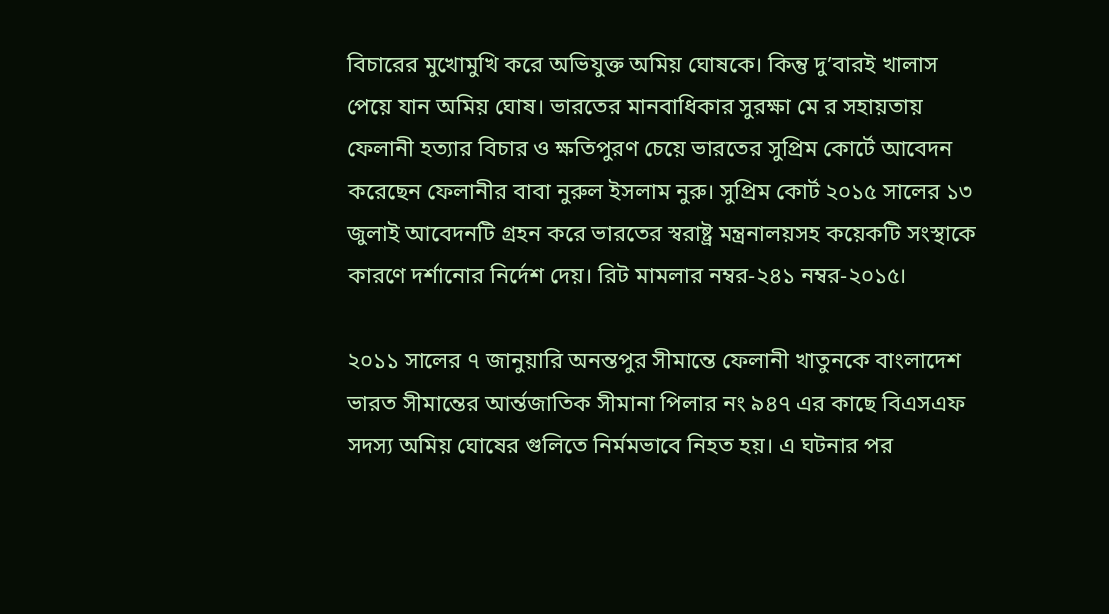বিচারের মুখোমুখি করে অভিযুক্ত অমিয় ঘোষকে। কিন্তু দু’বারই খালাস পেয়ে যান অমিয় ঘোষ। ভারতের মানবাধিকার সুরক্ষা মে র সহায়তায় ফেলানী হত্যার বিচার ও ক্ষতিপুরণ চেয়ে ভারতের সুপ্রিম কোর্টে আবেদন করেছেন ফেলানীর বাবা নুরুল ইসলাম নুরু। সুপ্রিম কোর্ট ২০১৫ সালের ১৩ জুলাই আবেদনটি গ্রহন করে ভারতের স্বরাষ্ট্র মন্ত্রনালয়সহ কয়েকটি সংস্থাকে কারণে দর্শানোর নির্দেশ দেয়। রিট মামলার নম্বর-২৪১ নম্বর-২০১৫।

২০১১ সালের ৭ জানুয়ারি অনন্তপুর সীমান্তে ফেলানী খাতুনকে বাংলাদেশ ভারত সীমান্তের আর্ন্তজাতিক সীমানা পিলার নং ৯৪৭ এর কাছে বিএসএফ সদস্য অমিয় ঘোষের গুলিতে নির্মমভাবে নিহত হয়। এ ঘটনার পর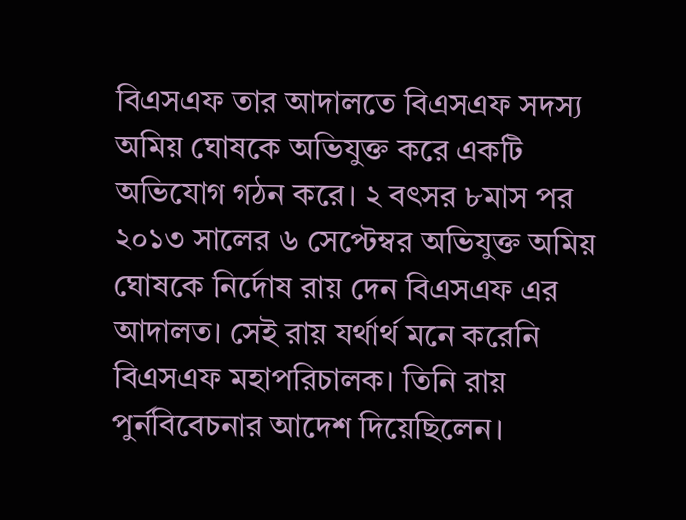বিএসএফ তার আদালতে বিএসএফ সদস্য অমিয় ঘোষকে অভিযুক্ত করে একটি অভিযোগ গঠন করে। ২ বৎসর ৮মাস পর ২০১৩ সালের ৬ সেপ্টেম্বর অভিযুক্ত অমিয় ঘোষকে নির্দোষ রায় দেন বিএসএফ এর আদালত। সেই রায় যর্থার্থ মনে করেনি বিএসএফ মহাপরিচালক। তিনি রায় পুর্নবিবেচনার আদেশ দিয়েছিলেন।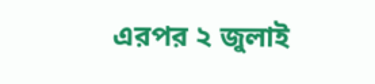এরপর ২ জুলাই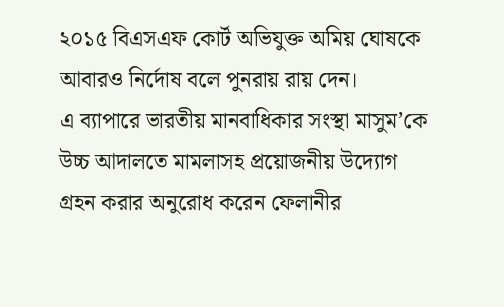২০১৫ বিএসএফ কোর্ট অভিযুক্ত অমিয় ঘোষকে আবারও নির্দোষ বলে পুনরায় রায় দেন।
এ ব্যাপারে ভারতীয় মানবাধিকার সংস্থা মাসুম’কে উচ্চ আদালতে মামলাসহ প্রয়োজনীয় উদ্যোগ গ্রহন করার অনুরোধ করেন ফেলানীর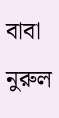বাবা নুরুল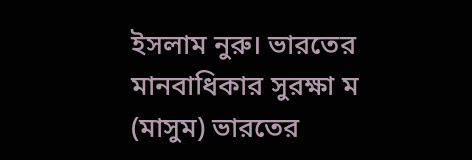ইসলাম নুরু। ভারতের মানবাধিকার সুরক্ষা ম (মাসুম) ভারতের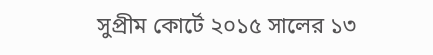সুপ্রীম কোর্টে ২০১৫ সালের ১৩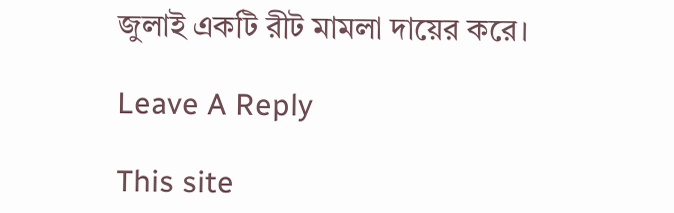জুলাই একটি রীট মামলা দায়ের করে।

Leave A Reply

This site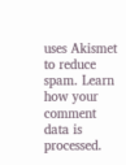uses Akismet to reduce spam. Learn how your comment data is processed.